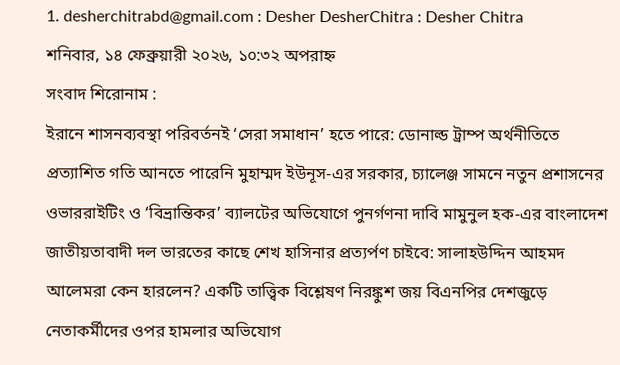1. desherchitrabd@gmail.com : Desher DesherChitra : Desher Chitra
শনিবার, ১৪ ফেব্রুয়ারী ২০২৬, ১০:৩২ অপরাহ্ন
সংবাদ শিরোনাম :
ইরানে শাসনব্যবস্থা পরিবর্তনই ‘সেরা সমাধান’ হতে পারে: ডোনাল্ড ট্রাম্প অর্থনীতিতে প্রত্যাশিত গতি আনতে পারেনি মুহাম্মদ ইউনূস-এর সরকার, চ্যালেঞ্জ সামনে নতুন প্রশাসনের ওভাররাইটিং ও ‘বিভ্রান্তিকর’ ব্যালটের অভিযোগে পুনর্গণনা দাবি মামুনুল হক-এর বাংলাদেশ জাতীয়তাবাদী দল ভারতের কাছে শেখ হাসিনার প্রত্যর্পণ চাইবে: সালাহউদ্দিন আহমদ আলেমরা কেন হারলেন? একটি তাত্ত্বিক বিশ্লেষণ নিরঙ্কুশ জয় বিএনপির দেশজুড়ে নেতাকর্মীদের ওপর হামলার অভিযোগ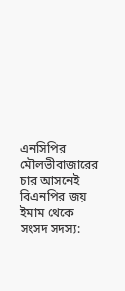এনসিপির মৌলভীবাজারের চার আসনেই বিএনপির জয় ইমাম থেকে সংসদ সদস্য: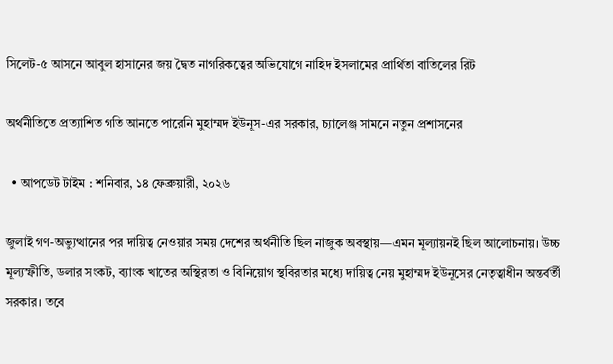সিলেট-৫ আসনে আবুল হাসানের জয় দ্বৈত নাগরিকত্বের অভিযোগে নাহিদ ইসলামের প্রার্থিতা বাতিলের রিট

অর্থনীতিতে প্রত্যাশিত গতি আনতে পারেনি মুহাম্মদ ইউনূস-এর সরকার, চ্যালেঞ্জ সামনে নতুন প্রশাসনের

  • আপডেট টাইম : শনিবার, ১৪ ফেব্রুয়ারী, ২০২৬

জুলাই গণ-অভ্যুত্থানের পর দায়িত্ব নেওয়ার সময় দেশের অর্থনীতি ছিল নাজুক অবস্থায়—এমন মূল্যায়নই ছিল আলোচনায়। উচ্চ মূল্যস্ফীতি, ডলার সংকট, ব্যাংক খাতের অস্থিরতা ও বিনিয়োগ স্থবিরতার মধ্যে দায়িত্ব নেয় মুহাম্মদ ইউনূসের নেতৃত্বাধীন অন্তর্বর্তী সরকার। তবে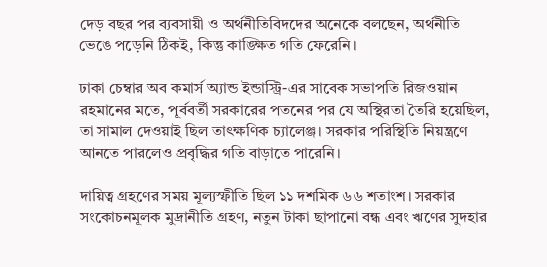দেড় বছর পর ব্যবসায়ী ও অর্থনীতিবিদদের অনেকে বলছেন, অর্থনীতি ভেঙে পড়েনি ঠিকই, কিন্তু কাঙ্ক্ষিত গতি ফেরেনি।

ঢাকা চেম্বার অব কমার্স অ্যান্ড ইন্ডাস্ট্রি-এর সাবেক সভাপতি রিজওয়ান রহমানের মতে, পূর্ববর্তী সরকারের পতনের পর যে অস্থিরতা তৈরি হয়েছিল, তা সামাল দেওয়াই ছিল তাৎক্ষণিক চ্যালেঞ্জ। সরকার পরিস্থিতি নিয়ন্ত্রণে আনতে পারলেও প্রবৃদ্ধির গতি বাড়াতে পারেনি।

দায়িত্ব গ্রহণের সময় মূল্যস্ফীতি ছিল ১১ দশমিক ৬৬ শতাংশ। সরকার সংকোচনমূলক মুদ্রানীতি গ্রহণ, নতুন টাকা ছাপানো বন্ধ এবং ঋণের সুদহার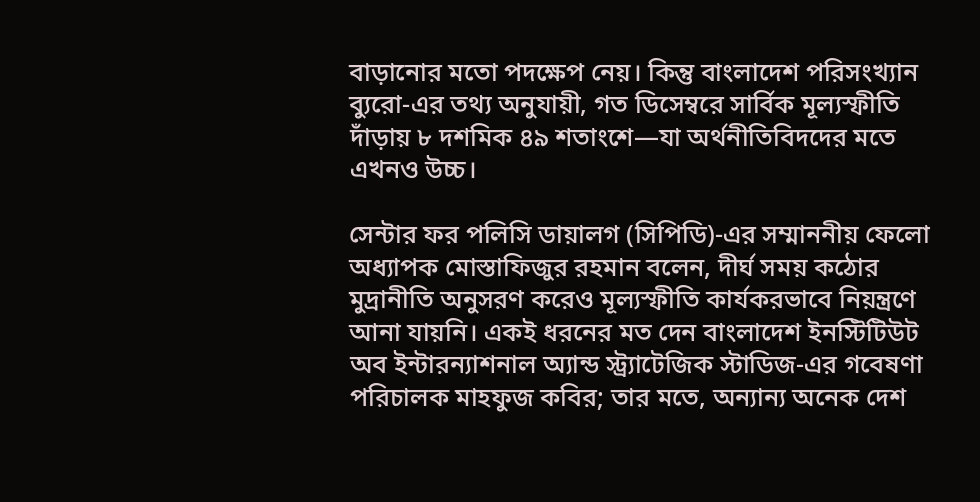বাড়ানোর মতো পদক্ষেপ নেয়। কিন্তু বাংলাদেশ পরিসংখ্যান ব্যুরো-এর তথ্য অনুযায়ী, গত ডিসেম্বরে সার্বিক মূল্যস্ফীতি দাঁড়ায় ৮ দশমিক ৪৯ শতাংশে—যা অর্থনীতিবিদদের মতে এখনও উচ্চ।

সেন্টার ফর পলিসি ডায়ালগ (সিপিডি)-এর সম্মাননীয় ফেলো অধ্যাপক মোস্তাফিজুর রহমান বলেন, দীর্ঘ সময় কঠোর মুদ্রানীতি অনুসরণ করেও মূল্যস্ফীতি কার্যকরভাবে নিয়ন্ত্রণে আনা যায়নি। একই ধরনের মত দেন বাংলাদেশ ইনস্টিটিউট অব ইন্টারন্যাশনাল অ্যান্ড স্ট্র্যাটেজিক স্টাডিজ-এর গবেষণা পরিচালক মাহফুজ কবির; তার মতে, অন্যান্য অনেক দেশ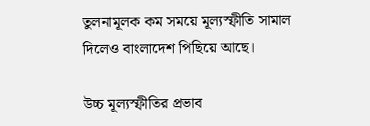তুলনামূলক কম সময়ে মূল্যস্ফীতি সামাল দিলেও বাংলাদেশ পিছিয়ে আছে।

উচ্চ মূল্যস্ফীতির প্রভাব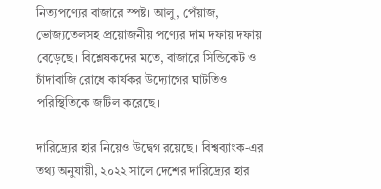নিত্যপণ্যের বাজারে স্পষ্ট। আলু, পেঁয়াজ, ভোজ্যতেলসহ প্রয়োজনীয় পণ্যের দাম দফায় দফায় বেড়েছে। বিশ্লেষকদের মতে, বাজারে সিন্ডিকেট ও চাঁদাবাজি রোধে কার্যকর উদ্যোগের ঘাটতিও পরিস্থিতিকে জটিল করেছে।

দারিদ্র্যের হার নিয়েও উদ্বেগ রয়েছে। বিশ্বব্যাংক-এর তথ্য অনুযায়ী, ২০২২ সালে দেশের দারিদ্র্যের হার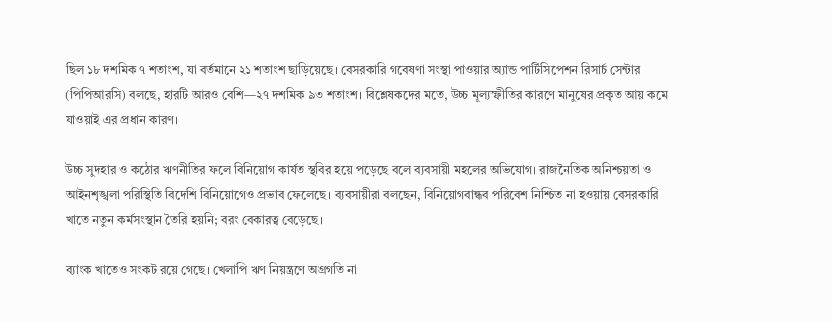ছিল ১৮ দশমিক ৭ শতাংশ, যা বর্তমানে ২১ শতাংশ ছাড়িয়েছে। বেসরকারি গবেষণা সংস্থা পাওয়ার অ্যান্ড পার্টিসিপেশন রিসার্চ সেন্টার (পিপিআরসি) বলছে, হারটি আরও বেশি—২৭ দশমিক ৯৩ শতাংশ। বিশ্লেষকদের মতে, উচ্চ মূল্যস্ফীতির কারণে মানুষের প্রকৃত আয় কমে যাওয়াই এর প্রধান কারণ।

উচ্চ সুদহার ও কঠোর ঋণনীতির ফলে বিনিয়োগ কার্যত স্থবির হয়ে পড়েছে বলে ব্যবসায়ী মহলের অভিযোগ। রাজনৈতিক অনিশ্চয়তা ও আইনশৃঙ্খলা পরিস্থিতি বিদেশি বিনিয়োগেও প্রভাব ফেলেছে। ব্যবসায়ীরা বলছেন, বিনিয়োগবান্ধব পরিবেশ নিশ্চিত না হওয়ায় বেসরকারি খাতে নতুন কর্মসংস্থান তৈরি হয়নি; বরং বেকারত্ব বেড়েছে।

ব্যাংক খাতেও সংকট রয়ে গেছে। খেলাপি ঋণ নিয়ন্ত্রণে অগ্রগতি না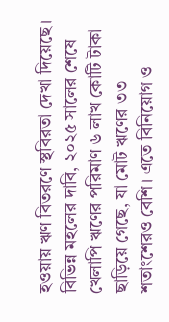হওয়ায় ঋণ বিতরণে স্থবিরতা দেখা দিয়েছে। বিভিন্ন মহলের দাবি, ২০২৫ সালের শেষে খেলাপি ঋণের পরিমাণ ৬ লাখ কোটি টাকা ছাড়িয়ে গেছে, যা মোট ঋণের ৩৩ শতাংশেরও বেশি। এতে বিনিয়োগ ও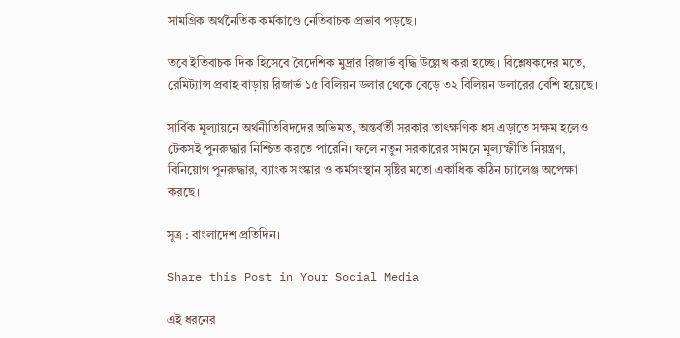সামগ্রিক অর্থনৈতিক কর্মকাণ্ডে নেতিবাচক প্রভাব পড়ছে।

তবে ইতিবাচক দিক হিসেবে বৈদেশিক মুদ্রার রিজার্ভ বৃদ্ধি উল্লেখ করা হচ্ছে। বিশ্লেষকদের মতে, রেমিট্যান্স প্রবাহ বাড়ায় রিজার্ভ ১৫ বিলিয়ন ডলার থেকে বেড়ে ৩২ বিলিয়ন ডলারের বেশি হয়েছে।

সার্বিক মূল্যায়নে অর্থনীতিবিদদের অভিমত, অন্তর্বর্তী সরকার তাৎক্ষণিক ধস এড়াতে সক্ষম হলেও টেকসই পুনরুদ্ধার নিশ্চিত করতে পারেনি। ফলে নতুন সরকারের সামনে মূল্যস্ফীতি নিয়ন্ত্রণ, বিনিয়োগ পুনরুদ্ধার, ব্যাংক সংস্কার ও কর্মসংস্থান সৃষ্টির মতো একাধিক কঠিন চ্যালেঞ্জ অপেক্ষা করছে।

সূত্র : বাংলাদেশ প্রতিদিন।

Share this Post in Your Social Media

এই ধরনের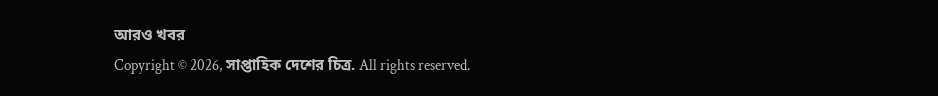আরও খবর
Copyright © 2026, সাপ্তাহিক দেশের চিত্র. All rights reserved.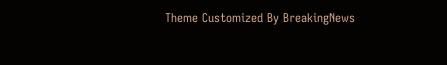Theme Customized By BreakingNews